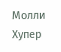Молли Хупер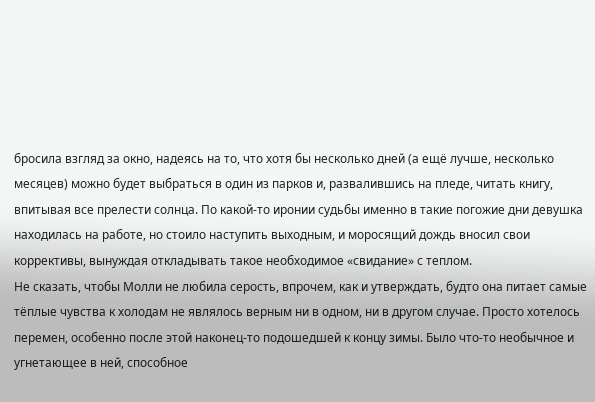бросила взгляд за окно, надеясь на то, что хотя бы несколько дней (а ещё лучше, несколько месяцев) можно будет выбраться в один из парков и, развалившись на пледе, читать книгу, впитывая все прелести солнца. По какой-то иронии судьбы именно в такие погожие дни девушка находилась на работе, но стоило наступить выходным, и моросящий дождь вносил свои коррективы, вынуждая откладывать такое необходимое «свидание» с теплом.
Не сказать, чтобы Молли не любила серость, впрочем, как и утверждать, будто она питает самые тёплые чувства к холодам не являлось верным ни в одном, ни в другом случае. Просто хотелось перемен, особенно после этой наконец-то подошедшей к концу зимы. Было что-то необычное и угнетающее в ней, способное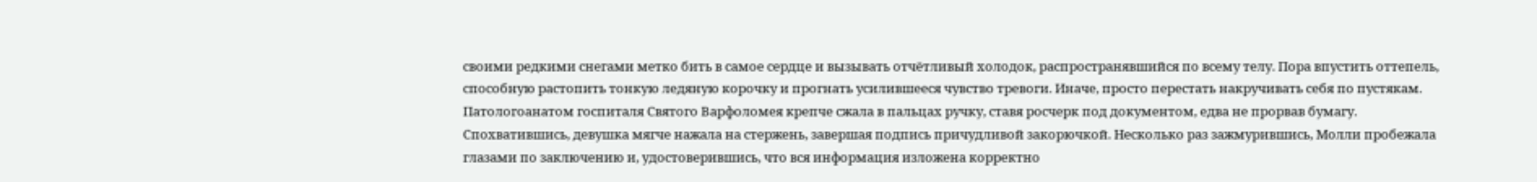своими редкими снегами метко бить в самое сердце и вызывать отчётливый холодок, распространявшийся по всему телу. Пора впустить оттепель, способную растопить тонкую ледяную корочку и прогнать усилившееся чувство тревоги. Иначе, просто перестать накручивать себя по пустякам.
Патологоанатом госпиталя Святого Варфоломея крепче сжала в пальцах ручку, ставя росчерк под документом, едва не прорвав бумагу. Спохватившись, девушка мягче нажала на стержень, завершая подпись причудливой закорючкой. Несколько раз зажмурившись, Молли пробежала глазами по заключению и, удостоверившись, что вся информация изложена корректно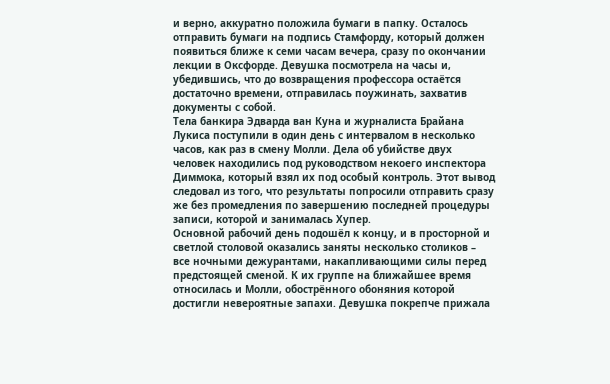и верно, аккуратно положила бумаги в папку. Осталось отправить бумаги на подпись Стамфорду, который должен появиться ближе к семи часам вечера, сразу по окончании лекции в Оксфорде. Девушка посмотрела на часы и, убедившись, что до возвращения профессора остаётся достаточно времени, отправилась поужинать, захватив документы с собой.
Тела банкира Эдварда ван Куна и журналиста Брайана Лукиса поступили в один день с интервалом в несколько часов, как раз в смену Молли. Дела об убийстве двух человек находились под руководством некоего инспектора Диммока, который взял их под особый контроль. Этот вывод следовал из того, что результаты попросили отправить сразу же без промедления по завершению последней процедуры записи, которой и занималась Хупер.
Основной рабочий день подошёл к концу, и в просторной и светлой столовой оказались заняты несколько столиков – все ночными дежурантами, накапливающими силы перед предстоящей сменой. К их группе на ближайшее время относилась и Молли, обострённого обоняния которой достигли невероятные запахи. Девушка покрепче прижала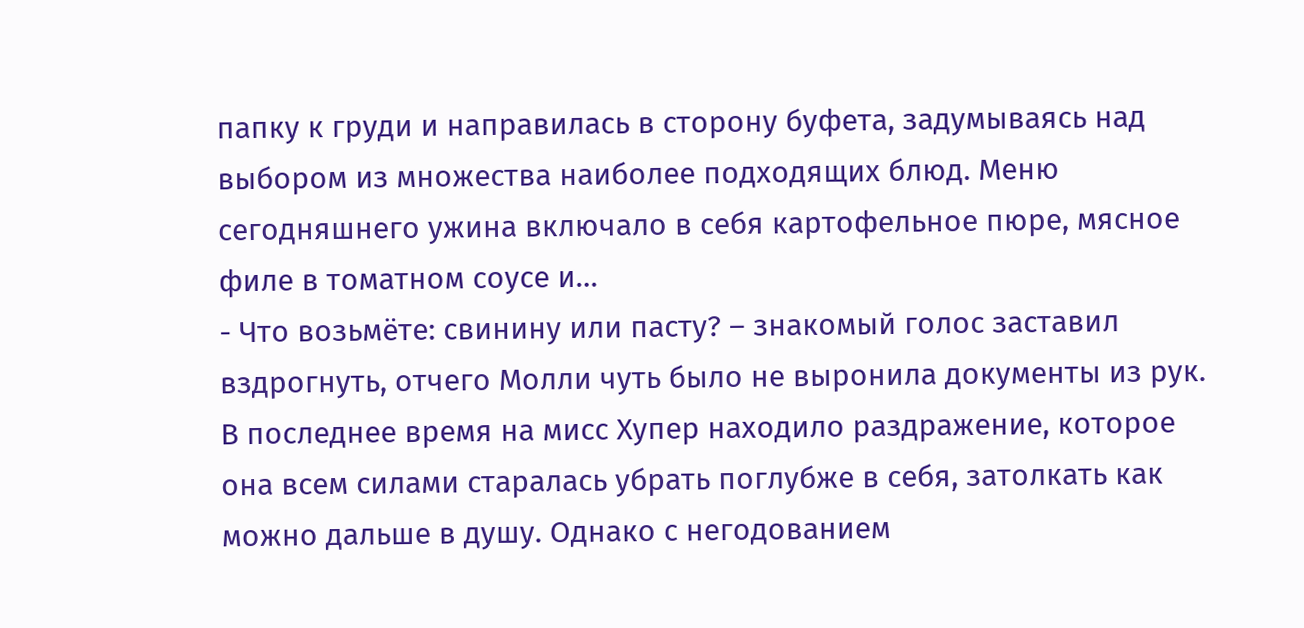папку к груди и направилась в сторону буфета, задумываясь над выбором из множества наиболее подходящих блюд. Меню сегодняшнего ужина включало в себя картофельное пюре, мясное филе в томатном соусе и…
- Что возьмёте: свинину или пасту? – знакомый голос заставил вздрогнуть, отчего Молли чуть было не выронила документы из рук.
В последнее время на мисс Хупер находило раздражение, которое она всем силами старалась убрать поглубже в себя, затолкать как можно дальше в душу. Однако с негодованием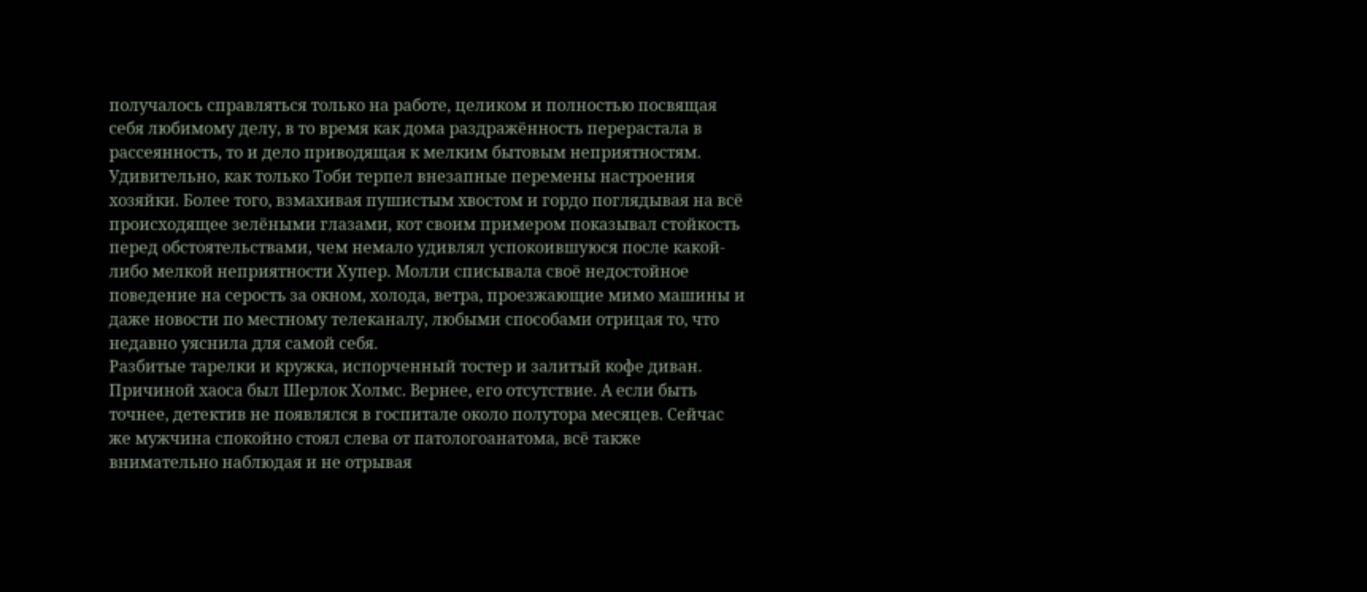получалось справляться только на работе, целиком и полностью посвящая себя любимому делу, в то время как дома раздражённость перерастала в рассеянность, то и дело приводящая к мелким бытовым неприятностям. Удивительно, как только Тоби терпел внезапные перемены настроения хозяйки. Более того, взмахивая пушистым хвостом и гордо поглядывая на всё происходящее зелёными глазами, кот своим примером показывал стойкость перед обстоятельствами, чем немало удивлял успокоившуюся после какой-либо мелкой неприятности Хупер. Молли списывала своё недостойное поведение на серость за окном, холода, ветра, проезжающие мимо машины и даже новости по местному телеканалу, любыми способами отрицая то, что недавно уяснила для самой себя.
Разбитые тарелки и кружка, испорченный тостер и залитый кофе диван. Причиной хаоса был Шерлок Холмс. Вернее, его отсутствие. А если быть точнее, детектив не появлялся в госпитале около полутора месяцев. Сейчас же мужчина спокойно стоял слева от патологоанатома, всё также внимательно наблюдая и не отрывая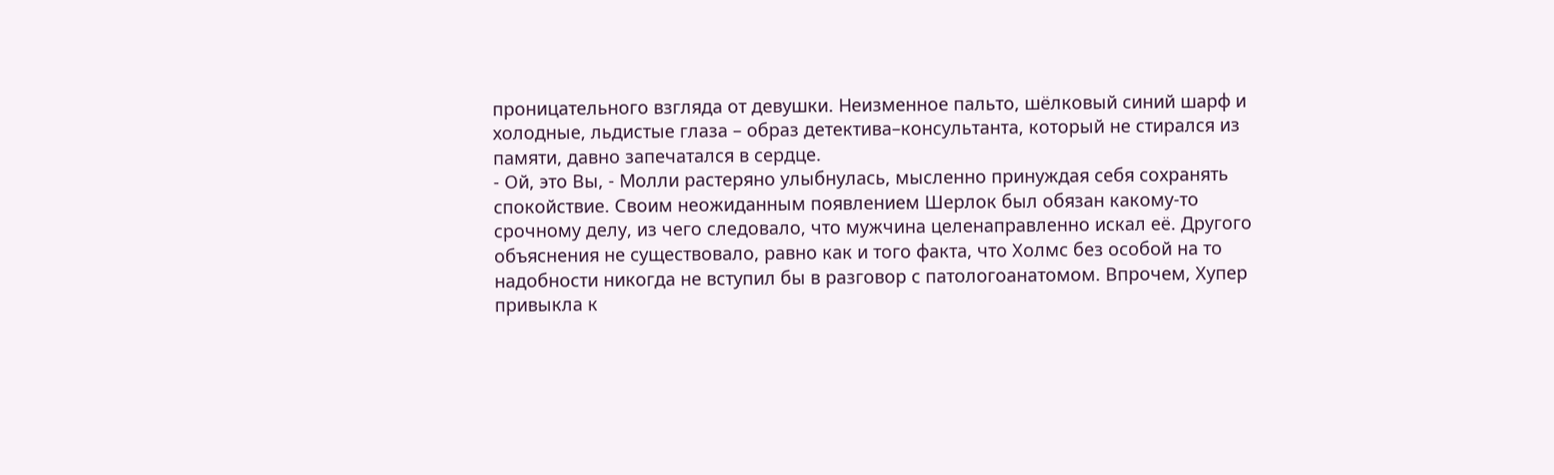проницательного взгляда от девушки. Неизменное пальто, шёлковый синий шарф и холодные, льдистые глаза – образ детектива–консультанта, который не стирался из памяти, давно запечатался в сердце.
- Ой, это Вы, - Молли растеряно улыбнулась, мысленно принуждая себя сохранять спокойствие. Своим неожиданным появлением Шерлок был обязан какому-то срочному делу, из чего следовало, что мужчина целенаправленно искал её. Другого объяснения не существовало, равно как и того факта, что Холмс без особой на то надобности никогда не вступил бы в разговор с патологоанатомом. Впрочем, Хупер привыкла к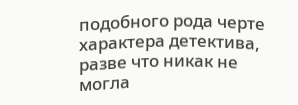подобного рода черте характера детектива, разве что никак не могла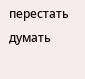перестать думать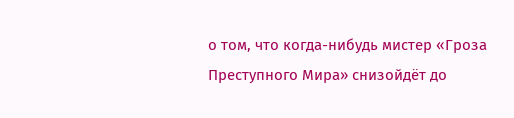о том, что когда-нибудь мистер «Гроза Преступного Мира» снизойдёт до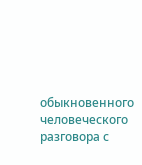обыкновенного человеческого разговора с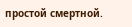простой смертной.